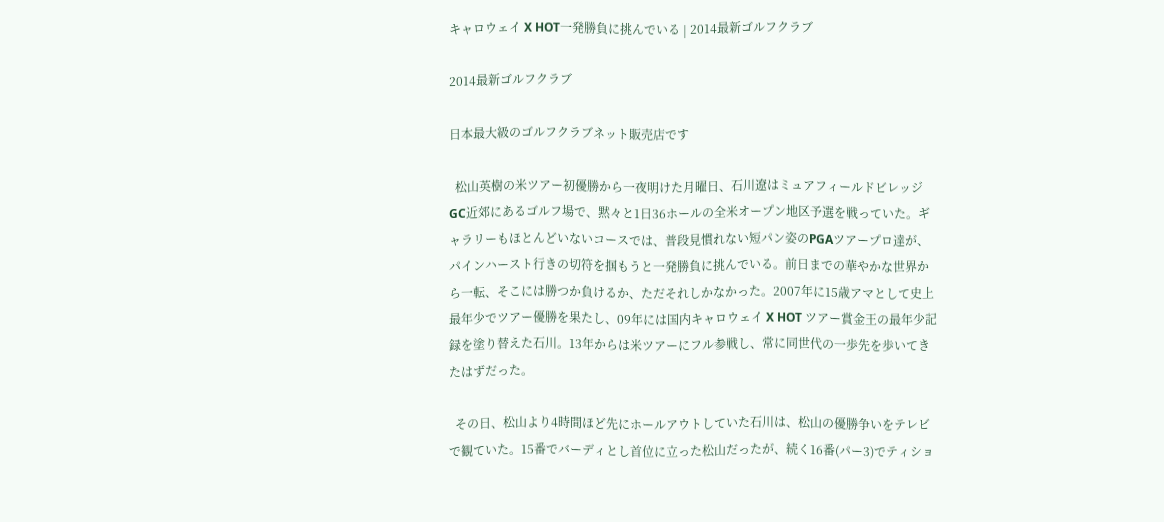キャロウェイ X HOT一発勝負に挑んでいる | 2014最新ゴルフクラブ

2014最新ゴルフクラブ

日本最大級のゴルフクラブネット販売店です

  松山英樹の米ツアー初優勝から一夜明けた月曜日、石川遼はミュアフィールドビレッジGC近郊にあるゴルフ場で、黙々と1日36ホールの全米オープン地区予選を戦っていた。ギャラリーもほとんどいないコースでは、普段見慣れない短パン姿のPGAツアープロ達が、パインハースト行きの切符を掴もうと一発勝負に挑んでいる。前日までの華やかな世界から一転、そこには勝つか負けるか、ただそれしかなかった。2007年に15歳アマとして史上最年少でツアー優勝を果たし、09年には国内キャロウェイ X HOT ツアー賞金王の最年少記録を塗り替えた石川。13年からは米ツアーにフル参戦し、常に同世代の一歩先を歩いてきたはずだった。

  その日、松山より4時間ほど先にホールアウトしていた石川は、松山の優勝争いをテレビで観ていた。15番でバーディとし首位に立った松山だったが、続く16番(パー3)でティショ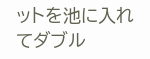ットを池に入れてダブル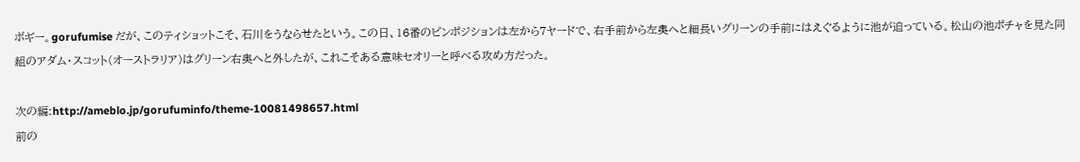ボギー。gorufumise だが、このティショットこそ、石川をうならせたという。この日、16番のピンポジションは左から7ヤードで、右手前から左奧へと細長いグリーンの手前にはえぐるように池が迫っている。松山の池ポチャを見た同組のアダム・スコット(オーストラリア)はグリーン右奥へと外したが、これこそある意味セオリーと呼べる攻め方だった。

次の編:http://ameblo.jp/gorufuminfo/theme-10081498657.html
前の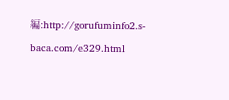編:http://gorufuminfo2.s-baca.com/e329.html